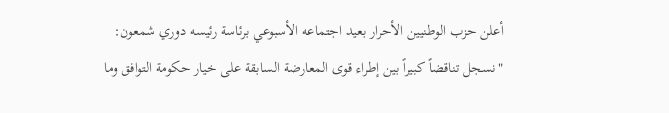أعلن حزب الوطنيين الأحرار بعيد اجتماعه الأسبوعي برئاسة رئيسه دوري شمعون: "نسجل تناقضاً كبيراً بين إطراء قوى المعارضة السابقة على خيار حكومة التوافق وما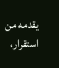يقدمه من استقرار،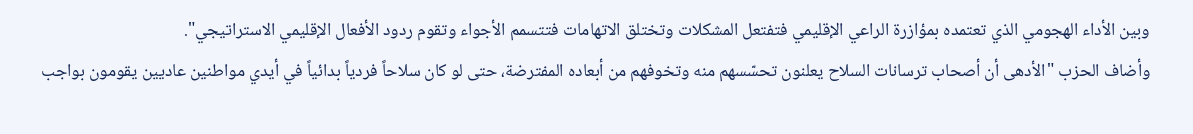وبين الأداء الهجومي الذي تعتمده بمؤازرة الراعي الإقليمي فتفتعل المشكلات وتختلق الاتهامات فتتسمم الأجواء وتقوم ردود الأفعال الإقليمي الاستراتيجي".
وأضاف الحزب "الأدهى أن أصحاب ترسانات السلاح يعلنون تحسّسهم منه وتخوفهم من أبعاده المفترضة، حتى لو كان سلاحاً فردياً بدائياً في أيدي مواطنين عاديين يقومون بواجب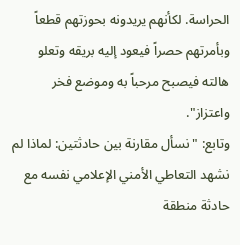الحراسة. لكأنهم يريدونه بحوزتهم قطعاً وبأمرتهم حصراً فيعود إليه بريقه وتعلو هالته فيصبح مرحباً به وموضع فخر واعتزاز".
وتابع: "نسأل مقارنة بين حادثتين: لماذا لم نشهد التعاطي الأمني الإعلامي نفسه مع حادثة منطقة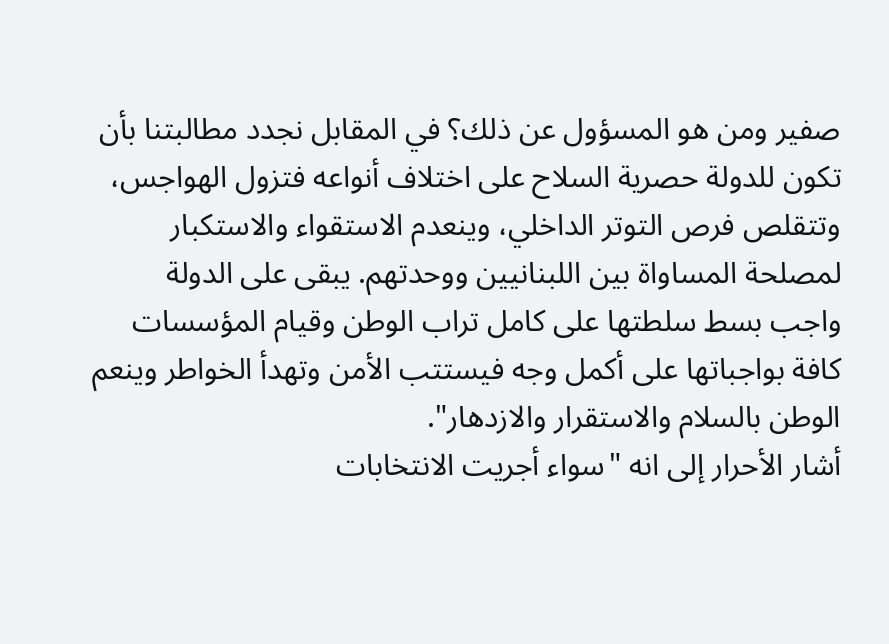صفير ومن هو المسؤول عن ذلك؟ في المقابل نجدد مطالبتنا بأن تكون للدولة حصرية السلاح على اختلاف أنواعه فتزول الهواجس، وتتقلص فرص التوتر الداخلي، وينعدم الاستقواء والاستكبار لمصلحة المساواة بين اللبنانيين ووحدتهم. يبقى على الدولة واجب بسط سلطتها على كامل تراب الوطن وقيام المؤسسات كافة بواجباتها على أكمل وجه فيستتب الأمن وتهدأ الخواطر وينعم الوطن بالسلام والاستقرار والازدهار".
أشار الأحرار إلى انه "سواء أجريت الانتخابات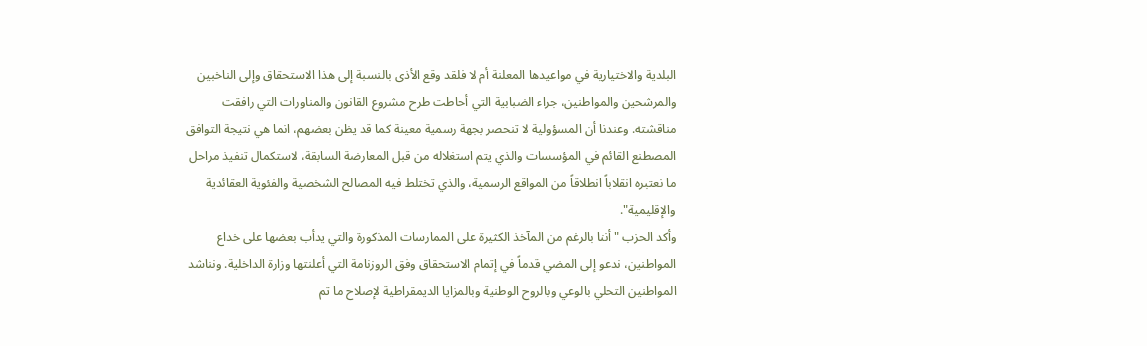البلدية والاختيارية في مواعيدها المعلنة أم لا فلقد وقع الأذى بالنسبة إلى هذا الاستحقاق وإلى الناخبين والمرشحين والمواطنين، جراء الضبابية التي أحاطت طرح مشروع القانون والمناورات التي رافقت مناقشته. وعندنا أن المسؤولية لا تنحصر بجهة رسمية معينة كما قد يظن بعضهم، انما هي نتيجة التوافق المصطنع القائم في المؤسسات والذي يتم استغلاله من قبل المعارضة السابقة، لاستكمال تنفيذ مراحل ما نعتبره انقلاباً انطلاقاً من المواقع الرسمية، والذي تختلط فيه المصالح الشخصية والفئوية العقائدية والإقليمية".
وأكد الحزب "أننا بالرغم من المآخذ الكثيرة على الممارسات المذكورة والتي يدأب بعضها على خداع المواطنين، ندعو إلى المضي قدماً في إتمام الاستحقاق وفق الروزنامة التي أعلنتها وزارة الداخلية. ونناشد المواطنين التحلي بالوعي وبالروح الوطنية وبالمزايا الديمقراطية لإصلاح ما تم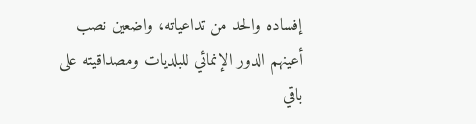إفساده والحد من تداعياته، واضعين نصب أعينهم الدور الإنمائي للبلديات ومصداقيته على باقي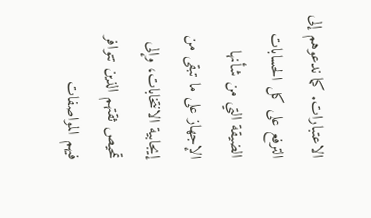الاعتبارات. كما ندعوهم إلى الترفع على كل الحسابات الضيقة التي من شأنها الإجهاز على ما تبقى من إيجابية الانتخابات، وإلى تمحيص ثقتهم الذين تتوافر فيهم المواصفات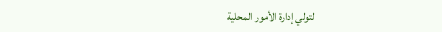لتولي إدارة الأمور المحلية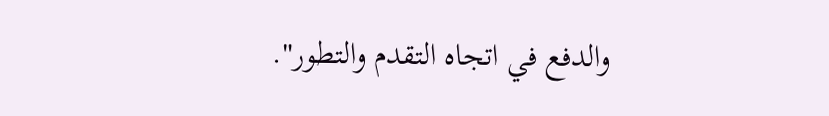والدفع في اتجاه التقدم والتطور".